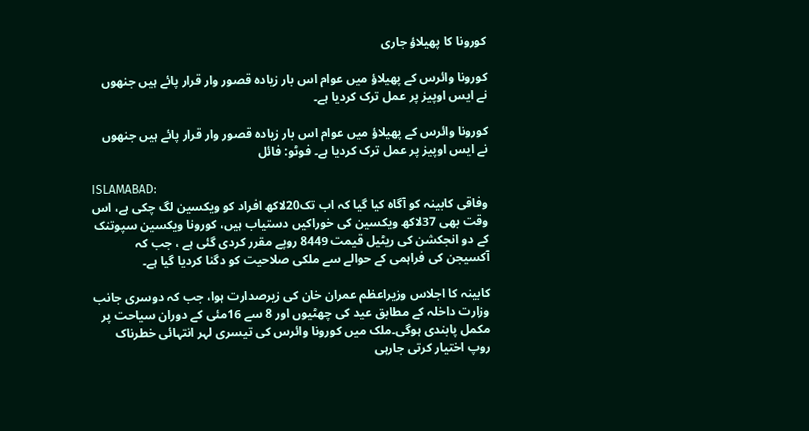کورونا کا پھیلاؤ جاری

کورونا وائرس کے پھیلاؤ میں عوام اس بار زیادہ قصور وار قرار پائے ہیں جنھوں نے ایس اوپیز پر عمل ترک کردیا ہے۔

کورونا وائرس کے پھیلاؤ میں عوام اس بار زیادہ قصور وار قرار پائے ہیں جنھوں نے ایس اوپیز پر عمل ترک کردیا ہے۔ فوٹو: فائل

ISLAMABAD:
وفاقی کابینہ کو آگاہ کیا گیا کہ اب تک20لاکھ افراد کو ویکسین لگ چکی ہے، اس وقت بھی 37لاکھ ویکسین کی خوراکیں دستیاب ہیں، کورونا ویکسین سپوتنک کے دو انجکشن کی ریٹیل قیمت 8449 روپے مقرر کردی گئی ہے ، جب کہ آکسیجن کی فراہمی کے حوالے سے ملکی صلاحیت کو دگنا کردیا گیا ہے۔

کابینہ کا اجلاس وزیراعظم عمران خان کی زیرصدارت ہوا، جب کہ دوسری جانب وزارت داخلہ کے مطابق عید کی چھٹیوں اور 8 سے 16مئی کے دوران سیاحت پر مکمل پابندی ہوگی۔ملک میں کورونا وائرس کی تیسری لہر انتہائی خطرناک روپ اختیار کرتی جارہی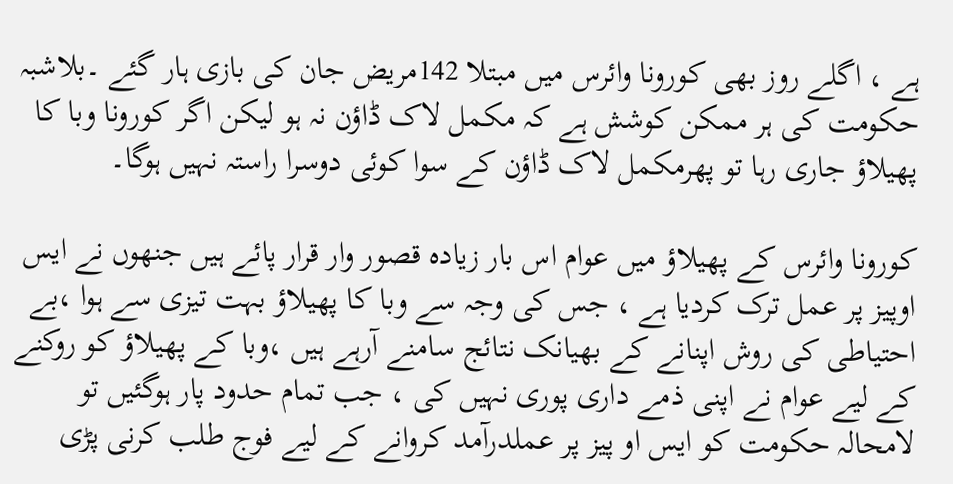ہے ، اگلے روز بھی کورونا وائرس میں مبتلا 142مریض جان کی بازی ہار گئے ۔بلاشبہ حکومت کی ہر ممکن کوشش ہے کہ مکمل لاک ڈاؤن نہ ہو لیکن اگر کورونا وبا کا پھیلاؤ جاری رہا تو پھرمکمل لاک ڈاؤن کے سوا کوئی دوسرا راستہ نہیں ہوگا۔

کورونا وائرس کے پھیلاؤ میں عوام اس بار زیادہ قصور وار قرار پائے ہیں جنھوں نے ایس اوپیز پر عمل ترک کردیا ہے ، جس کی وجہ سے وبا کا پھیلاؤ بہت تیزی سے ہوا ،بے احتیاطی کی روش اپنانے کے بھیانک نتائج سامنے آرہے ہیں ،وبا کے پھیلاؤ کو روکنے کے لیے عوام نے اپنی ذمے داری پوری نہیں کی ، جب تمام حدود پار ہوگئیں تو لامحالہ حکومت کو ایس او پیز پر عملدرآمد کروانے کے لیے فوج طلب کرنی پڑی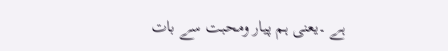ہے ۔یعنی ہم پیار ومحبت سے بات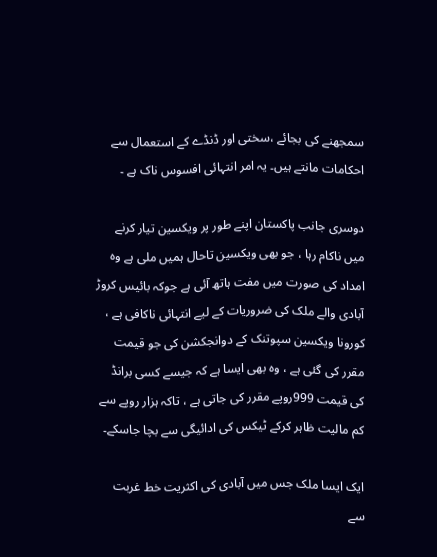سمجھنے کی بجائے ،سختی اور ڈنڈے کے استعمال سے احکامات مانتے ہیں۔ یہ امر انتہائی افسوس ناک ہے ۔

دوسری جانب پاکستان اپنے طور پر ویکسین تیار کرنے میں ناکام رہا ، جو بھی ویکسین تاحال ہمیں ملی ہے وہ امداد کی صورت میں مفت ہاتھ آئی ہے جوکہ بائیس کروڑ آبادی والے ملک کی ضروریات کے لیے انتہائی ناکافی ہے ، کورونا ویکسین سپوتنک کے دوانجکشن کی جو قیمت مقرر کی گئی ہے ، وہ بھی ایسا ہے کہ جیسے کسی برانڈ کی قیمت 999روپے مقرر کی جاتی ہے ، تاکہ ہزار روپے سے کم مالیت ظاہر کرکے ٹیکس کی ادائیگی سے بچا جاسکے۔

ایک ایسا ملک جس میں آبادی کی اکثریت خط غربت سے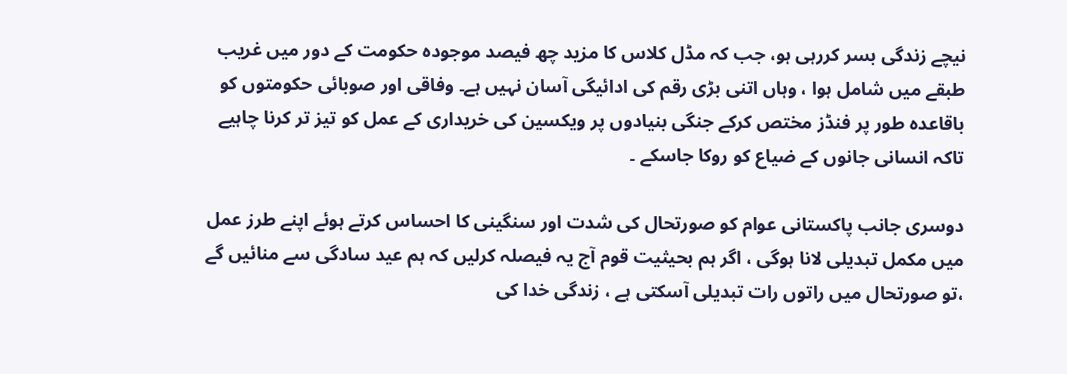نیچے زندگی بسر کررہی ہو، جب کہ مڈل کلاس کا مزید چھ فیصد موجودہ حکومت کے دور میں غریب طبقے میں شامل ہوا ، وہاں اتنی بڑی رقم کی ادائیگی آسان نہیں ہے۔ وفاقی اور صوبائی حکومتوں کو باقاعدہ طور پر فنڈز مختص کرکے جنگی بنیادوں پر ویکسین کی خریداری کے عمل کو تیز تر کرنا چاہیے تاکہ انسانی جانوں کے ضیاع کو روکا جاسکے ۔

دوسری جانب پاکستانی عوام کو صورتحال کی شدت اور سنگینی کا احساس کرتے ہوئے اپنے طرز عمل میں مکمل تبدیلی لانا ہوگی ، اگر ہم بحیثیت قوم آج یہ فیصلہ کرلیں کہ ہم عید سادگی سے منائیں گے ،تو صورتحال میں راتوں رات تبدیلی آسکتی ہے ، زندگی خدا کی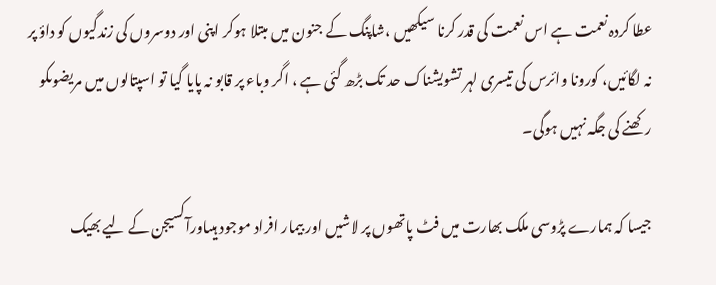عطا کردہ نعمت ہے اس نعمت کی قدر کرنا سیکھیں ،شاپنگ کے جنون میں مبتلا ہوکر اپنی اور دوسروں کی زندگیوں کو داؤ پر نہ لگائیں، کورونا وائرس کی تیسری لہر تشویشناک حد تک بڑھ گئی ہے ، اگر وباء پر قابو نہ پایا گیا تو اسپتالوں میں مریضوںکو رکھنے کی جگہ نہیں ہوگی۔

جیسا کہ ہمارے پڑوسی ملک بھارت میں فٹ پاتھوں پر لاشیں اور بیمار افراد موجود ہیںاورآکسیجن کے لیے بھیک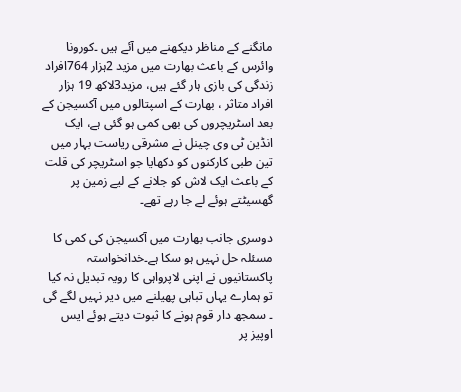مانگنے کے مناظر دیکھنے میں آئے ہیں ۔کورونا وائرس کے باعث بھارت میں مزید 2ہزار 764افراد زندگی کی بازی ہار گئے ہیں، مزید3لاکھ 19 ہزار افراد متاثر ، بھارت کے اسپتالوں میں آکسیجن کے بعد اسٹریچروں کی بھی کمی ہو گئی ہے، ایک انڈین ٹی وی چینل نے مشرقی ریاست بہار میں تین طبی کارکنوں کو دکھایا جو اسٹریچر کی قلت کے باعث ایک لاش کو جلانے کے لیے زمین پر گھسیٹتے ہوئے لے جا رہے تھے۔

دوسری جانب بھارت میں آکسیجن کی کمی کا مسئلہ حل نہیں ہو سکا ہے۔خدانخواستہ پاکستانیوں نے اپنی لاپرواہی کا رویہ تبدیل نہ کیا تو ہمارے یہاں تباہی پھیلنے میں دیر نہیں لگے گی ۔ سمجھ دار قوم ہونے کا ثبوت دیتے ہوئے ایس اوپیز پر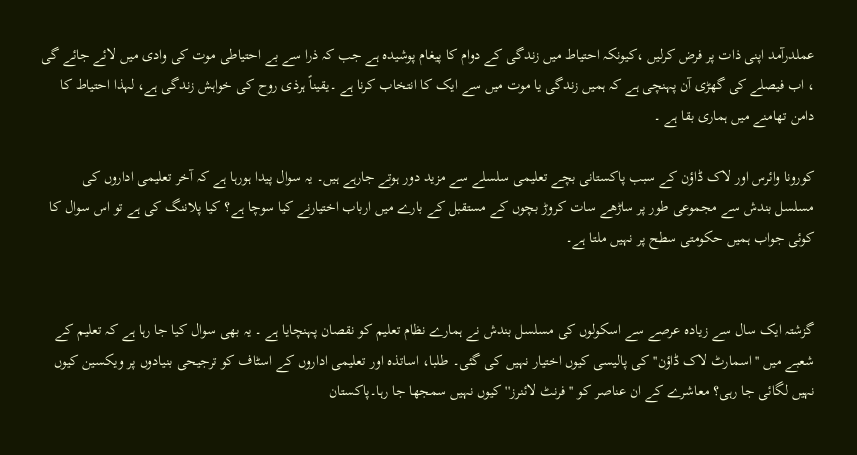عملدرآمد اپنی ذات پر فرض کرلیں ،کیونکہ احتیاط میں زندگی کے دوام کا پیغام پوشیدہ ہے جب کہ ذرا سے بے احتیاطی موت کی وادی میں لائے جائے گی ، اب فیصلے کی گھڑی آن پہنچی ہے کہ ہمیں زندگی یا موت میں سے ایک کا انتخاب کرنا ہے ۔یقیناً ہرذی روح کی خواہش زندگی ہے، لہذا احتیاط کا دامن تھامنے میں ہماری بقا ہے ۔

کورونا وائرس اور لاک ڈاؤن کے سبب پاکستانی بچے تعلیمی سلسلے سے مزید دور ہوتے جارہے ہیں۔ یہ سوال پیدا ہورہا ہے کہ آخر تعلیمی اداروں کی مسلسل بندش سے مجموعی طور پر ساڑھے سات کروڑ بچوں کے مستقبل کے بارے میں ارباب اختیارنے کیا سوچا ہے؟ کیا پلاننگ کی ہے تو اس سوال کا کوئی جواب ہمیں حکومتی سطح پر نہیں ملتا ہے۔


گزشتہ ایک سال سے زیادہ عرصے سے اسکولوں کی مسلسل بندش نے ہمارے نظام تعلیم کو نقصان پہنچایا ہے ۔ یہ بھی سوال کیا جا رہا ہے کہ تعلیم کے شعبے میں ''اسمارٹ لاک ڈاؤن''کی پالیسی کیوں اختیار نہیں کی گئی۔ طلبا، اساتذہ اور تعلیمی اداروں کے اسٹاف کو ترجیحی بنیادوں پر ویکسین کیوں نہیں لگائی جا رہی؟ معاشرے کے ان عناصر کو ''فرنٹ لائنرز'' کیوں نہیں سمجھا جا رہا۔پاکستان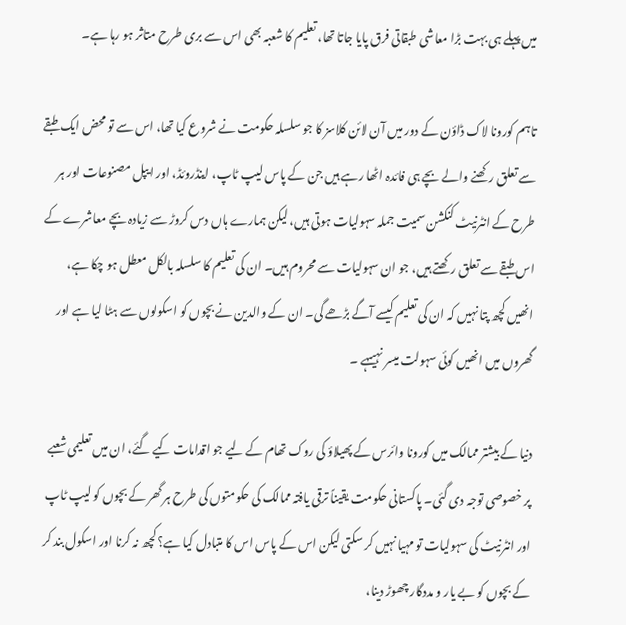میں پہلے ہی بہت بڑا معاشی طبقاتی فرق پایا جاتا تھا، تعلیم کا شعبہ بھی اس سے بری طرح متاثر ہو رہا ہے۔

تاہم کورونا لاک ڈاؤن کے دور میں آن لائن کلاسز کا جو سلسلہ حکومت نے شروع کیا تھا، اس سے تو محض ایک طبقے سے تعلق رکھنے والے بچے ہی فائدہ اٹھا رہے ہیں جن کے پاس لیپ ٹاپ، اینڈروئڈ، اور ایپل مصنوعات اور ہر طرح کے انٹرنیٹ کنکشن سمیت جملہ سہولیات ہوتی ہیں، لیکن ہمارے ہاں دس کروڑ سے زیادہ بچے معاشرے کے اس طبقے سے تعلق رکھتے ہیں، جو ان سہولیات سے محروم ہیں۔ ان کی تعلیم کا سلسلہ بالکل معطل ہو چکا ہے، انھیں کچھ پتا نہیں کہ ان کی تعلیم کیسے آگے بڑھے گی۔ ان کے والدین نے بچوں کو اسکولوں سے ہٹا لیا ہے اور گھروں میں انھیں کوئی سہولت میسر نہیںہے ۔

دنیا کے بیشتر ممالک میں کورونا وائرس کے پھیلاؤ کی روک تھام کے لیے جو اقدامات کیے گئے، ان میں تعلیمی شعبے پر خصوصی توجہ دی گئی۔ پاکستانی حکومت یقیناً ترقی یافتہ ممالک کی حکومتوں کی طرح ہر گھر کے بچوں کو لیپ ٹاپ اور انٹرنیٹ کی سہولیات تو مہیا نہیں کر سکتی لیکن اس کے پاس اس کا متبادل کیا ہے؟ کچھ نہ کرنا اور اسکول بند کر کے بچوں کو بے یار و مددگار چھوڑ دینا،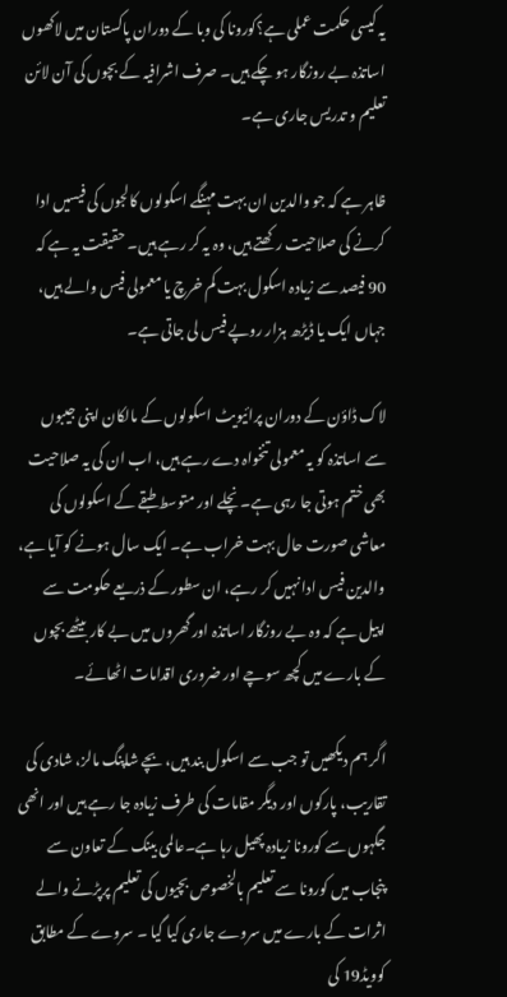یہ کیسی حکمت عملی ہے؟کورونا کی وبا کے دوران پاکستان میں لاکھوں اساتذہ بے روزگار ہو چکے ہیں۔ صرف اشرافیہ کے بچوں کی آن لائن تعلیم و تدریس جاری ہے۔

ظاہر ہے کہ جو والدین ان بہت مہنگے اسکولوں کالجوں کی فیسیں ادا کرنے کی صلاحیت رکھتے ہیں، وہ یہ کر رہے ہیں۔ حقیقت یہ ہے کہ 90 فیصد سے زیادہ اسکول بہت کم خرچ یا معمولی فیس والے ہیں، جہاں ایک یا ڈیڑھ ہزار روپے فیس لی جاتی ہے۔

لاک ڈاؤن کے دوران پرائیویٹ اسکولوں کے مالکان اپنی جیبوں سے اساتذہ کو یہ معمولی تنخواہ دے رہے ہیں، اب ان کی یہ صلاحیت بھی ختم ہوتی جا رہی ہے۔ نچلے اور متوسط طبقے کے اسکولوں کی معاشی صورت حال بہت خراب ہے۔ ایک سال ہونے کو آیا ہے، والدین فیس ادا نہیں کر رہے، ان سطور کے ذریعے حکومت سے اپیل ہے کہ وہ بے روزگار اساتذہ اور گھروں میں بے کار بیٹھے بچوں کے بارے میں کچھ سوچے اور ضروری اقدامات اٹھائے۔

اگر ہم دیکھیں تو جب سے اسکول بند ہیں، بچے شاپنگ مالز، شادی کی تقاریب، پارکوں اور دیگر مقامات کی طرف زیادہ جا رہے ہیں اور انھی جگہوں سے کورونا زیادہ پھیل رہا ہے۔عالمی بینک کے تعاون سے پنجاب میں کورونا سے تعلیم بالخصوص بچیوں کی تعلیم پرپڑنے والے اثرات کے بارے میں سروے جاری کیا گیا ۔ سروے کے مطابق کوویڈ19 کی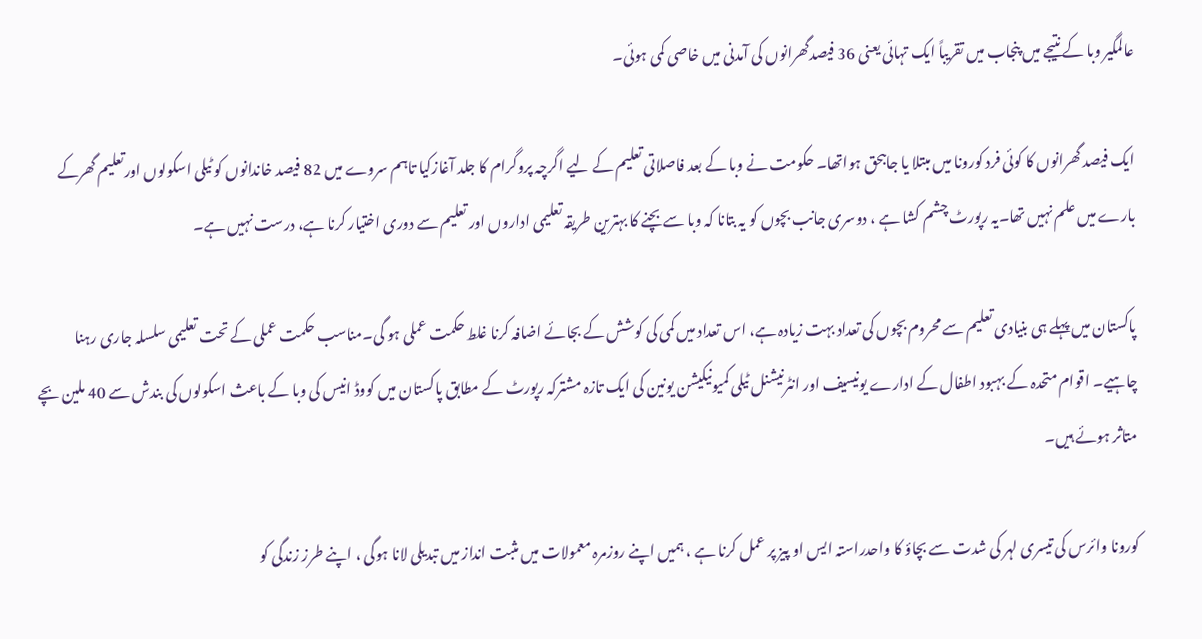عالمگیر وبا کے نتیجے میں پنجاب میں تقریباً ایک تہائی یعنی 36 فیصدگھرانوں کی آمدنی میں خاصی کمی ہوئی۔

ایک فیصد گھرانوں کا کوئی فرد کورونا میں مبتلا یا جاںبحق ہواتھا۔ حکومت نے وبا کے بعد فاصلاتی تعلیم کے لیے اگرچہ پروگرام کا جلد آغازکیا تاہم سروے میں 82 فیصد خاندانوں کو ٹیلی اسکولوں اورتعلیم گھرکے بارے میں علم نہیں تھا۔یہ رپورٹ چشم کشا ہے ، دوسری جانب بچوں کو یہ بتانا کہ وبا سے بچنے کا بہترین طریقہ تعلیمی اداروں اور تعلیم سے دوری اختیار کرنا ہے، درست نہیں ہے۔

پاکستان میں پہلے ہی بنیادی تعلیم سے محروم بچوں کی تعداد بہت زیادہ ہے، اس تعداد میں کمی کی کوشش کے بجائے اضافہ کرنا غلط حکمت عملی ہو گی۔مناسب حکمت عملی کے تحت تعلیمی سلسلہ جاری رہنا چاہیے۔ اقوام متحدہ کے بہبود اطفال کے ادارے یونیسیف اور انٹرنیشنل ٹیلی کمیونیکیشن یونین کی ایک تازہ مشترکہ رپورٹ کے مطابق پاکستان میں کووڈ انیس کی وبا کے باعث اسکولوں کی بندش سے 40 ملین بچے متاثر ہوئے ہیں۔

کورونا وائرس کی تیسری لہر کی شدت سے بچاؤ کا واحدراستہ ایس او پیز پر عمل کرنا ہے ، ہمیں اپنے روزمرہ معمولات میں مثبت انداز میں تبدیلی لانا ہوگی ، اپنے طرز زندگی کو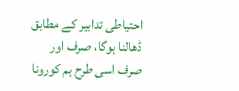احتیاطی تدابیر کے مطابق ڈھالنا ہوگا، صرف اور صرف اسی طرح ہم کورونا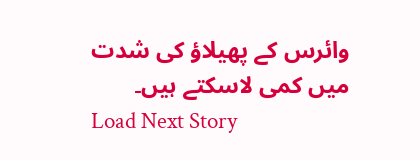وائرس کے پھیلاؤ کی شدت میں کمی لاسکتے ہیں۔
Load Next Story